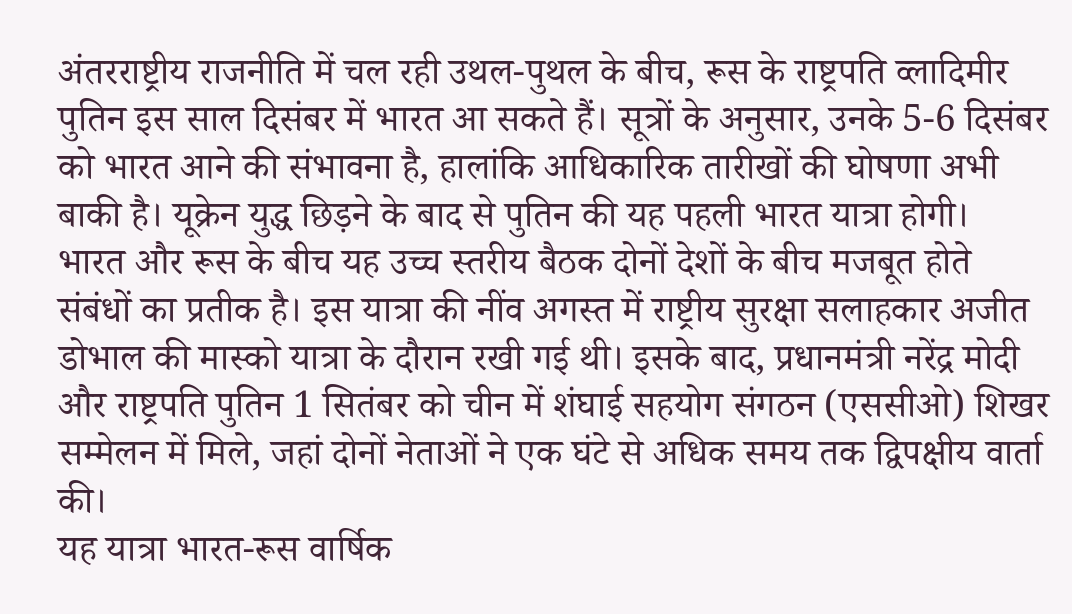अंतरराष्ट्रीय राजनीति में चल रही उथल-पुथल के बीच, रूस के राष्ट्रपति व्लादिमीर पुतिन इस साल दिसंबर में भारत आ सकते हैं। सूत्रों के अनुसार, उनके 5-6 दिसंबर को भारत आने की संभावना है, हालांकि आधिकारिक तारीखों की घोषणा अभी बाकी है। यूक्रेन युद्ध छिड़ने के बाद से पुतिन की यह पहली भारत यात्रा होगी।
भारत और रूस के बीच यह उच्च स्तरीय बैठक दोनों देशों के बीच मजबूत होते संबंधों का प्रतीक है। इस यात्रा की नींव अगस्त में राष्ट्रीय सुरक्षा सलाहकार अजीत डोभाल की मास्को यात्रा के दौरान रखी गई थी। इसके बाद, प्रधानमंत्री नरेंद्र मोदी और राष्ट्रपति पुतिन 1 सितंबर को चीन में शंघाई सहयोग संगठन (एससीओ) शिखर सम्मेलन में मिले, जहां दोनों नेताओं ने एक घंटे से अधिक समय तक द्विपक्षीय वार्ता की।
यह यात्रा भारत-रूस वार्षिक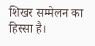शिखर सम्मेलन का हिस्सा है।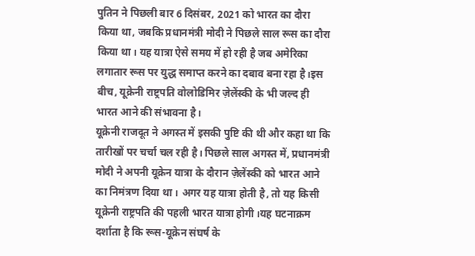पुतिन ने पिछली बार 6 दिसंबर, 2021 को भारत का दौरा किया था, जबकि प्रधानमंत्री मोदी ने पिछले साल रूस का दौरा किया था। यह यात्रा ऐसे समय में हो रही है जब अमेरिका लगातार रूस पर युद्ध समाप्त करने का दबाव बना रहा है।इस बीच, यूक्रेनी राष्ट्रपति वोलोडिमिर ज़ेलेंस्की के भी जल्द ही भारत आने की संभावना है।
यूक्रेनी राजदूत ने अगस्त में इसकी पुष्टि की थी और कहा था कि तारीखों पर चर्चा चल रही है। पिछले साल अगस्त में, प्रधानमंत्री मोदी ने अपनी यूक्रेन यात्रा के दौरान ज़ेलेंस्की को भारत आने का निमंत्रण दिया था। अगर यह यात्रा होती है, तो यह किसी यूक्रेनी राष्ट्रपति की पहली भारत यात्रा होगी।यह घटनाक्रम दर्शाता है कि रूस-यूक्रेन संघर्ष के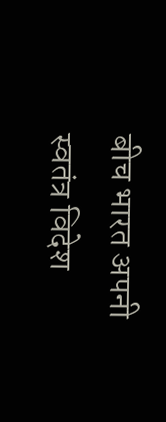बीच भारत अपनी स्वतंत्र विदेश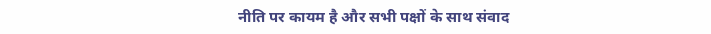नीति पर कायम है और सभी पक्षों के साथ संवाद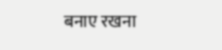बनाए रखना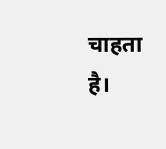चाहता है।